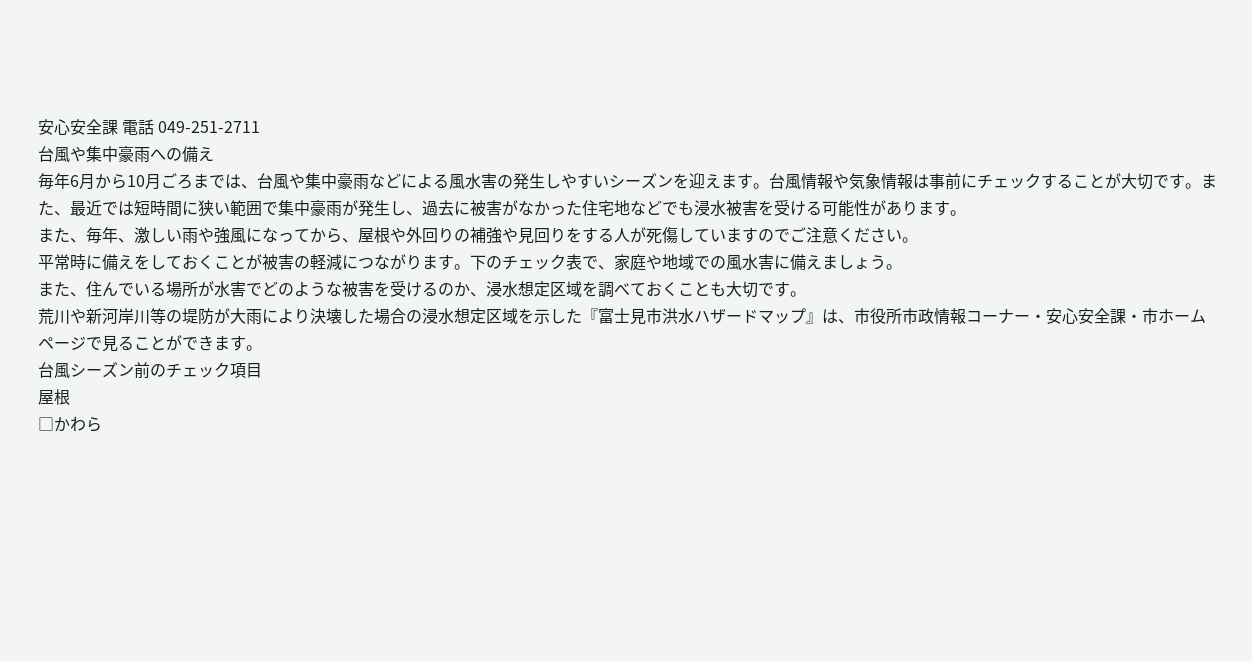安心安全課 電話 049-251-2711
台風や集中豪雨への備え
毎年6月から10月ごろまでは、台風や集中豪雨などによる風水害の発生しやすいシーズンを迎えます。台風情報や気象情報は事前にチェックすることが大切です。また、最近では短時間に狭い範囲で集中豪雨が発生し、過去に被害がなかった住宅地などでも浸水被害を受ける可能性があります。
また、毎年、激しい雨や強風になってから、屋根や外回りの補強や見回りをする人が死傷していますのでご注意ください。
平常時に備えをしておくことが被害の軽減につながります。下のチェック表で、家庭や地域での風水害に備えましょう。
また、住んでいる場所が水害でどのような被害を受けるのか、浸水想定区域を調べておくことも大切です。
荒川や新河岸川等の堤防が大雨により決壊した場合の浸水想定区域を示した『富士見市洪水ハザードマップ』は、市役所市政情報コーナー・安心安全課・市ホームページで見ることができます。
台風シーズン前のチェック項目
屋根
□かわら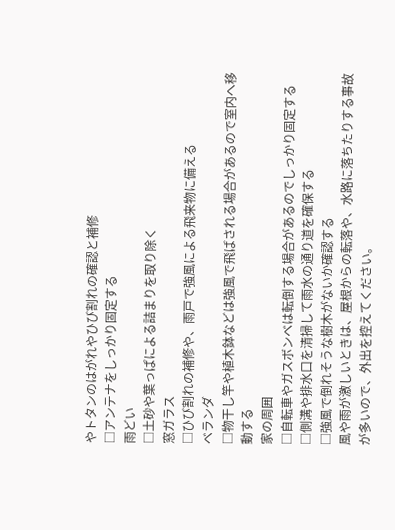やトタンのはがれやひび割れの確認と補修
□アンテナをしっかり固定する
雨どい
□土砂や葉っぱによる詰まりを取り除く
窓ガラス
□ひび割れの補修や、雨戸で強風による飛来物に備える
ベランダ
□物干し竿や植木鉢などは強風で飛ばされる場合があるので室内へ移動する
家の周囲
□自転車やガスボンベは転倒する場合があるのでしっかり固定する
□側溝や排水口を清掃して雨水の通り道を確保する
□強風で倒れそうな樹木がないか確認する
風や雨が激しいときは、屋根からの転落や、水路に落ちたりする事故が多いので、外出を控えてください。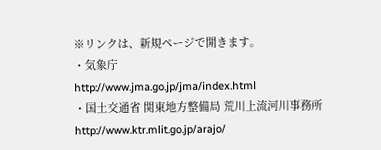※リンクは、新規ページで開きます。
・気象庁
http://www.jma.go.jp/jma/index.html
・国土交通省 関東地方整備局 荒川上流河川事務所
http://www.ktr.mlit.go.jp/arajo/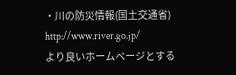・川の防災情報(国土交通省)
http://www.river.go.jp/
より良いホームページとする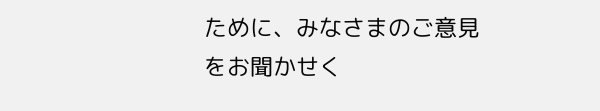ために、みなさまのご意見をお聞かせく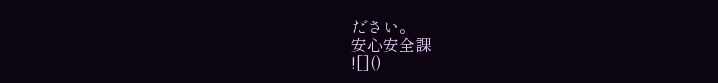ださい。
安心安全課
![]()